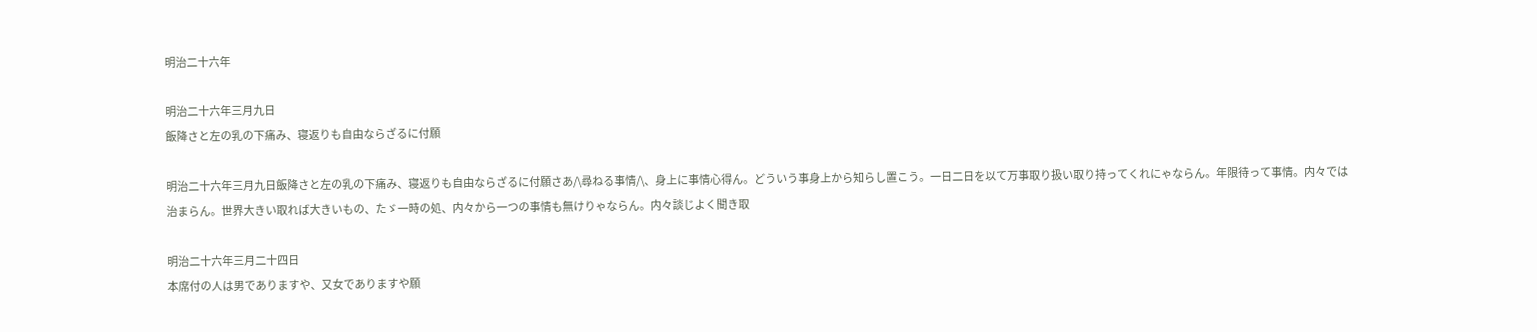明治二十六年

明治二十六年三月九日
飯降さと左の乳の下痛み、寝返りも自由ならざるに付願

明治二十六年三月九日飯降さと左の乳の下痛み、寝返りも自由ならざるに付願さあ/\尋ねる事情/\、身上に事情心得ん。どういう事身上から知らし置こう。一日二日を以て万事取り扱い取り持ってくれにゃならん。年限待って事情。内々では治まらん。世界大きい取れば大きいもの、たゞ一時の処、内々から一つの事情も無けりゃならん。内々談じよく聞き取

明治二十六年三月二十四日
本席付の人は男でありますや、又女でありますや願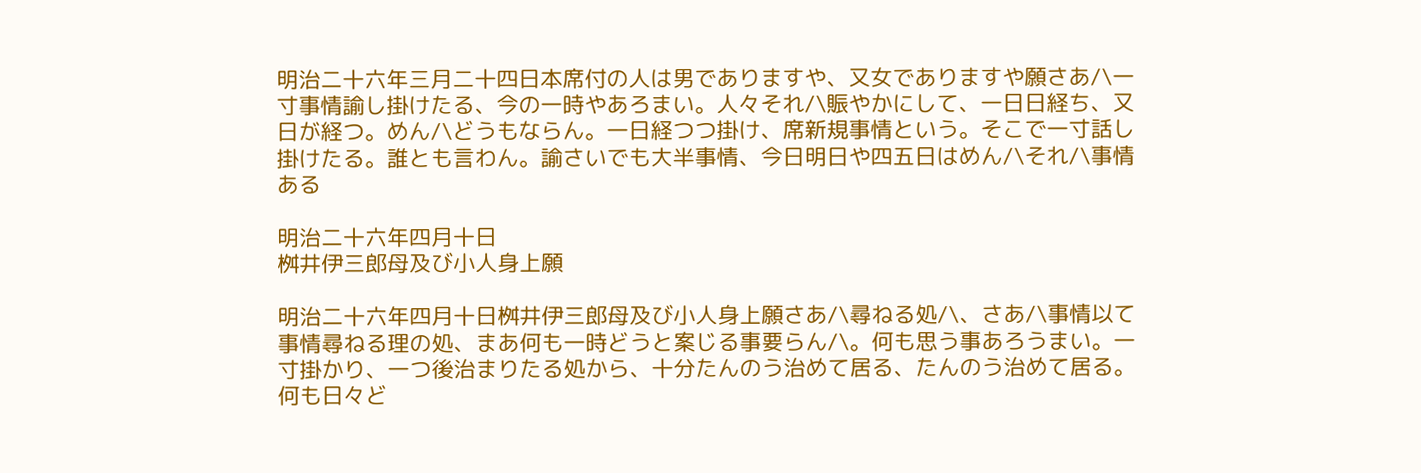明治二十六年三月二十四日本席付の人は男でありますや、又女でありますや願さあ/\一寸事情諭し掛けたる、今の一時やあろまい。人々それ/\賑やかにして、一日日経ち、又日が経つ。めん/\どうもならん。一日経つつ掛け、席新規事情という。そこで一寸話し掛けたる。誰とも言わん。諭さいでも大半事情、今日明日や四五日はめん/\それ/\事情ある

明治二十六年四月十日
桝井伊三郎母及び小人身上願

明治二十六年四月十日桝井伊三郎母及び小人身上願さあ/\尋ねる処/\、さあ/\事情以て事情尋ねる理の処、まあ何も一時どうと案じる事要らん/\。何も思う事あろうまい。一寸掛かり、一つ後治まりたる処から、十分たんのう治めて居る、たんのう治めて居る。何も日々ど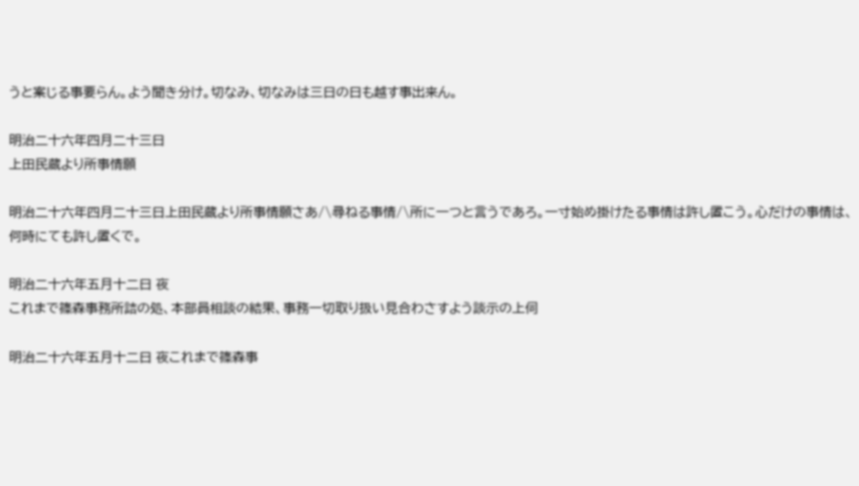うと案じる事要らん。よう聞き分け。切なみ、切なみは三日の日も越す事出来ん。

明治二十六年四月二十三日
上田民蔵より所事情願

明治二十六年四月二十三日上田民蔵より所事情願さあ/\尋ねる事情/\所に一つと言うであろ。一寸始め掛けたる事情は許し置こう。心だけの事情は、何時にても許し置くで。

明治二十六年五月十二日 夜
これまで篠森事務所詰の処、本部員相談の結果、事務一切取り扱い見合わさすよう談示の上伺

明治二十六年五月十二日 夜これまで篠森事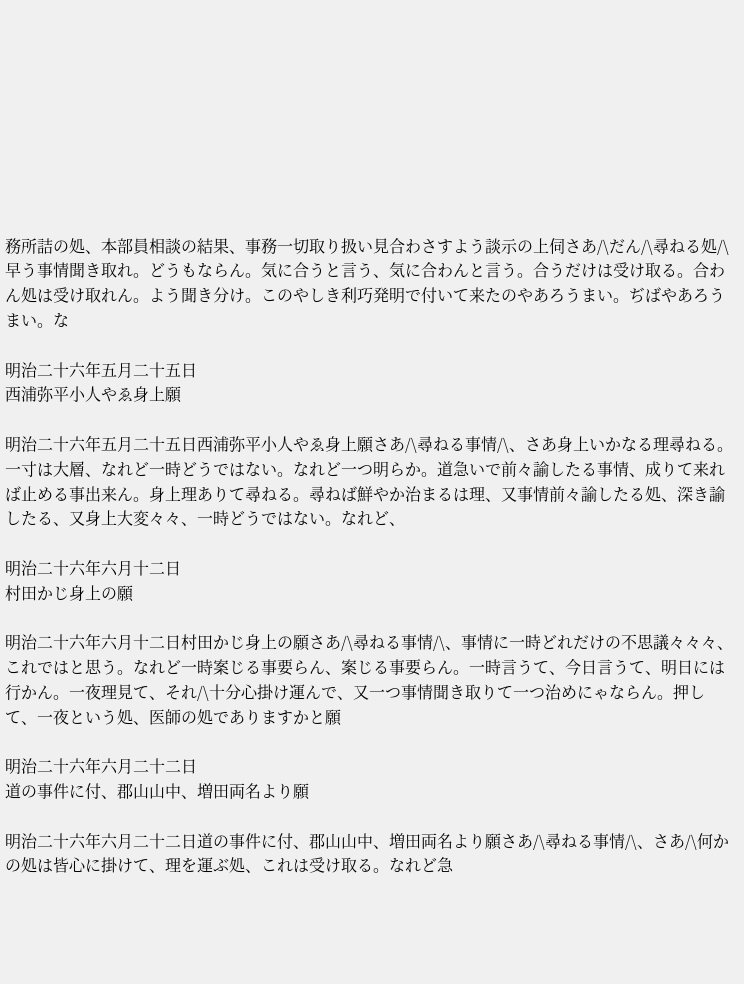務所詰の処、本部員相談の結果、事務一切取り扱い見合わさすよう談示の上伺さあ/\だん/\尋ねる処/\早う事情聞き取れ。どうもならん。気に合うと言う、気に合わんと言う。合うだけは受け取る。合わん処は受け取れん。よう聞き分け。このやしき利巧発明で付いて来たのやあろうまい。ぢばやあろうまい。な

明治二十六年五月二十五日
西浦弥平小人やゑ身上願

明治二十六年五月二十五日西浦弥平小人やゑ身上願さあ/\尋ねる事情/\、さあ身上いかなる理尋ねる。一寸は大層、なれど一時どうではない。なれど一つ明らか。道急いで前々諭したる事情、成りて来れば止める事出来ん。身上理ありて尋ねる。尋ねば鮮やか治まるは理、又事情前々諭したる処、深き諭したる、又身上大変々々、一時どうではない。なれど、

明治二十六年六月十二日
村田かじ身上の願

明治二十六年六月十二日村田かじ身上の願さあ/\尋ねる事情/\、事情に一時どれだけの不思議々々々、これではと思う。なれど一時案じる事要らん、案じる事要らん。一時言うて、今日言うて、明日には行かん。一夜理見て、それ/\十分心掛け運んで、又一つ事情聞き取りて一つ治めにゃならん。押して、一夜という処、医師の処でありますかと願

明治二十六年六月二十二日
道の事件に付、郡山山中、増田両名より願

明治二十六年六月二十二日道の事件に付、郡山山中、増田両名より願さあ/\尋ねる事情/\、さあ/\何かの処は皆心に掛けて、理を運ぶ処、これは受け取る。なれど急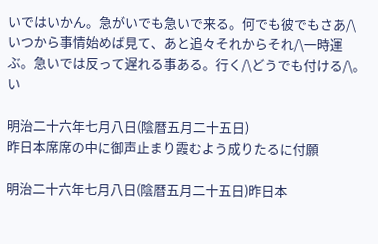いではいかん。急がいでも急いで来る。何でも彼でもさあ/\いつから事情始めば見て、あと追々それからそれ/\一時運ぶ。急いでは反って遅れる事ある。行く/\どうでも付ける/\。い

明治二十六年七月八日(陰暦五月二十五日)
昨日本席席の中に御声止まり霞むよう成りたるに付願

明治二十六年七月八日(陰暦五月二十五日)昨日本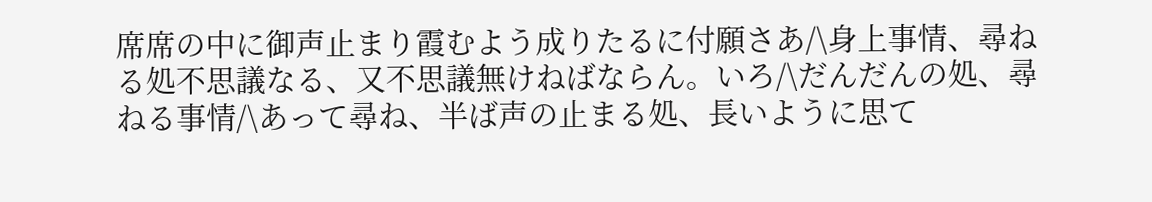席席の中に御声止まり霞むよう成りたるに付願さあ/\身上事情、尋ねる処不思議なる、又不思議無けねばならん。いろ/\だんだんの処、尋ねる事情/\あって尋ね、半ば声の止まる処、長いように思て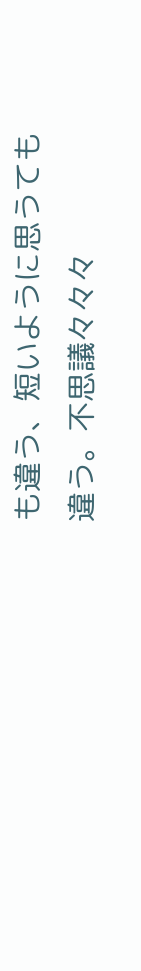も違う、短いように思うても違う。不思議々々々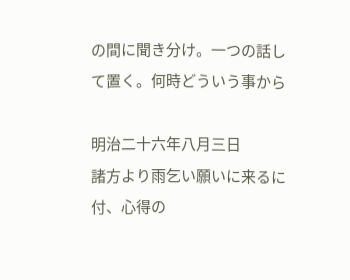の間に聞き分け。一つの話して置く。何時どういう事から

明治二十六年八月三日
諸方より雨乞い願いに来るに付、心得の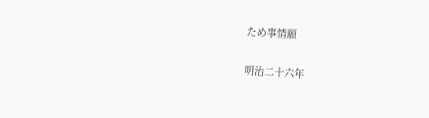ため事情願

明治二十六年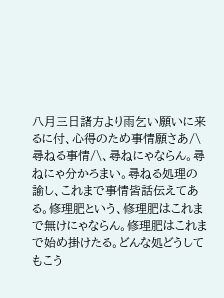八月三日諸方より雨乞い願いに来るに付、心得のため事情願さあ/\尋ねる事情/\、尋ねにゃならん。尋ねにゃ分かろまい。尋ねる処理の諭し、これまで事情皆話伝えてある。修理肥という、修理肥はこれまで無けにゃならん。修理肥はこれまで始め掛けたる。どんな処どうしてもこう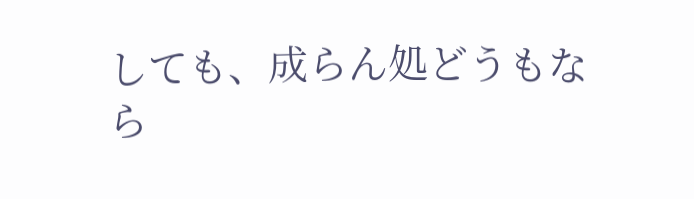しても、成らん処どうもなら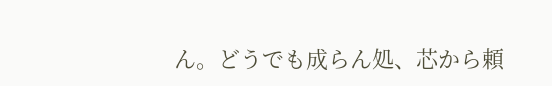ん。どうでも成らん処、芯から頼